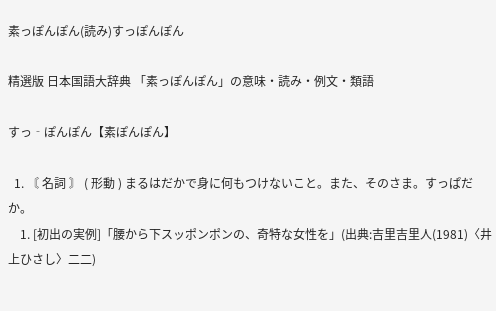素っぽんぽん(読み)すっぽんぽん

精選版 日本国語大辞典 「素っぽんぽん」の意味・読み・例文・類語

すっ‐ぽんぽん【素ぽんぽん】

  1. 〘 名詞 〙 ( 形動 ) まるはだかで身に何もつけないこと。また、そのさま。すっぱだか。
    1. [初出の実例]「腰から下スッポンポンの、奇特な女性を」(出典:吉里吉里人(1981)〈井上ひさし〉二二)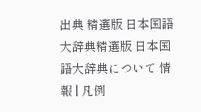出典 精選版 日本国語大辞典精選版 日本国語大辞典について 情報 | 凡例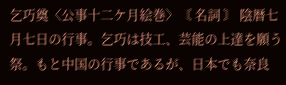乞巧奠〈公事十二ケ月絵巻〉〘 名詞 〙 陰暦七月七日の行事。乞巧は技工、芸能の上達を願う祭。もと中国の行事であるが、日本でも奈良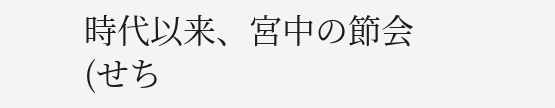時代以来、宮中の節会(せち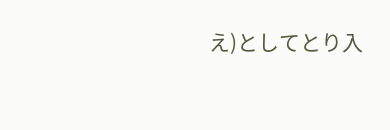え)としてとり入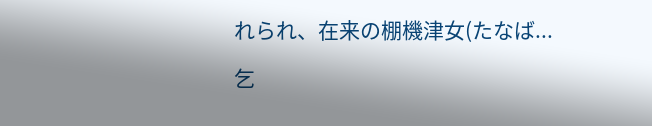れられ、在来の棚機津女(たなば...

乞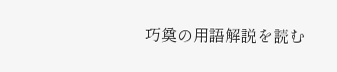巧奠の用語解説を読む